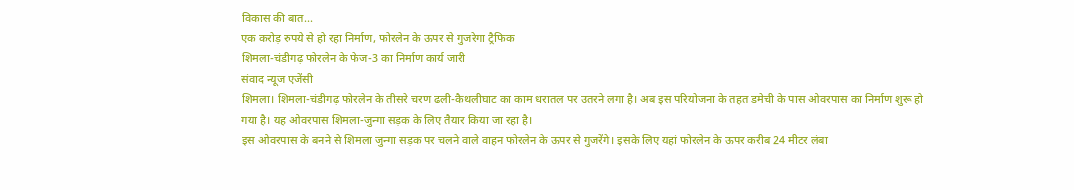विकास की बात...
एक करोड़ रुपये से हो रहा निर्माण, फोरलेन के ऊपर से गुजरेगा ट्रैफिक
शिमला-चंडीगढ़ फोरलेन के फेज-3 का निर्माण कार्य जारी
संवाद न्यूज एजेंसी
शिमला। शिमला-चंडीगढ़ फोरलेन के तीसरे चरण ढली-कैथलीघाट का काम धरातल पर उतरने लगा है। अब इस परियोजना के तहत डमेची के पास ओवरपास का निर्माण शुरू हो गया है। यह ओवरपास शिमला-जुन्गा सड़क के लिए तैयार किया जा रहा है।
इस ओवरपास के बनने से शिमला जुन्गा सड़क पर चलने वाले वाहन फोरलेन के ऊपर से गुजरेंगे। इसके लिए यहां फोरलेन के ऊपर करीब 24 मीटर लंबा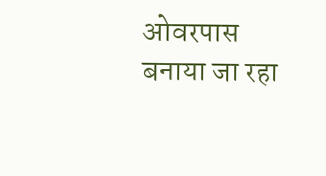ओवरपास बनाया जा रहा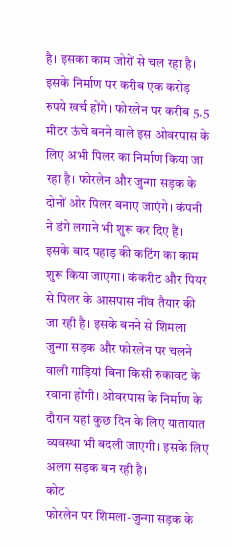है। इसका काम जोरों से चल रहा है। इसके निर्माण पर करीब एक करोड़ रुपये खर्च होंगे। फोरलेन पर करीब 5.5 मीटर ऊंचे बनने वाले इस ओवरपास के लिए अभी पिलर का निर्माण किया जा रहा है। फोरलेन और जुन्गा सड़क के दोनों ओर पिलर बनाए जाएंगे। कंपनी ने डंगे लगाने भी शुरू कर दिए हैं। इसके बाद पहाड़ की कटिंग का काम शुरू किया जाएगा। कंकरीट और पियर से पिलर के आसपास नींव तैयार की जा रही है। इसके बनने से शिमला जुन्गा सड़क और फोरलेन पर चलने वाली गाड़ियां बिना किसी रुकावट के रवाना होंगी। ओवरपास के निर्माण के दौरान यहां कुछ दिन के लिए यातायात व्यवस्था भी बदली जाएगी। इसके लिए अलग सड़क बन रही है।
कोट
फोरलेन पर शिमला-जुन्गा सड़क के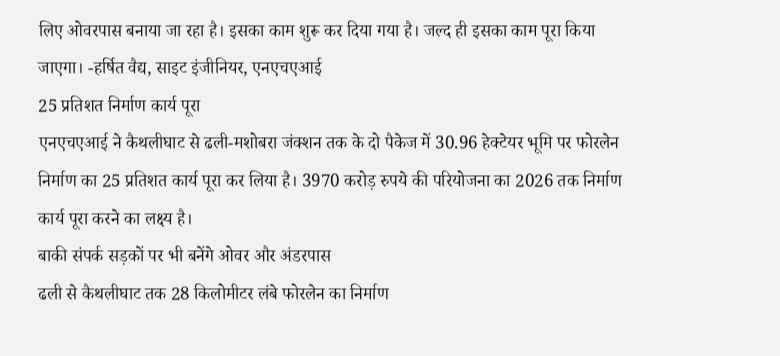लिए ओवरपास बनाया जा रहा है। इसका काम शुरू कर दिया गया है। जल्द ही इसका काम पूरा किया जाएगा। -हर्षित वैद्य, साइट इंजीनियर, एनएचएआई
25 प्रतिशत निर्माण कार्य पूरा
एनएचएआई ने कैथलीघाट से ढली-मशोबरा जंक्शन तक के दो पैकेज में 30.96 हेक्टेयर भूमि पर फोरलेन निर्माण का 25 प्रतिशत कार्य पूरा कर लिया है। 3970 करोड़ रुपये की परियोजना का 2026 तक निर्माण कार्य पूरा करने का लक्ष्य है।
बाकी संपर्क सड़कों पर भी बनेंगे ओवर और अंडरपास
ढली से कैथलीघाट तक 28 किलोमीटर लंबे फोरलेन का निर्माण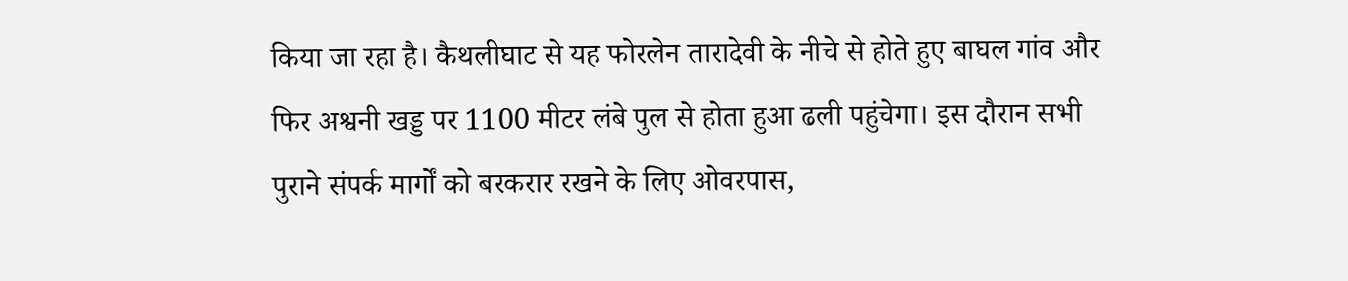किया जा रहा है। कैथलीघाट से यह फोरलेन तारादेवी के नीचे से होते हुए बाघल गांव और फिर अश्वनी खड्ड पर 1100 मीटर लंबे पुल से होता हुआ ढली पहुंचेगा। इस दौरान सभी पुराने संपर्क मार्गों को बरकरार रखने के लिए ओवरपास,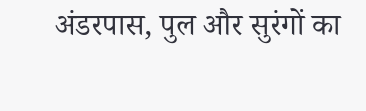अंडरपास, पुल और सुरंगों का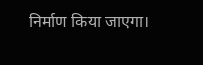निर्माण किया जाएगा।